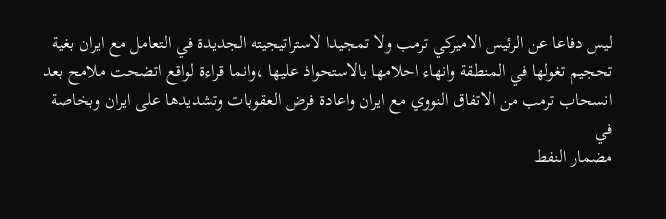ليس دفاعا عن الرئيس الاميركي ترمب ولا تمجيدا لاستراتيجيته الجديدة في التعامل مع ايران بغية
تحجيم تغولها في المنطقة وانهاء احلامها بالاستحواذ عليها ،وانما قراءة لواقع اتضحت ملامح بعد
انسحاب ترمب من الاتفاق النووي مع ايران واعادة فرض العقوبات وتشديدها على ايران وبخاصة في
مضمار النفط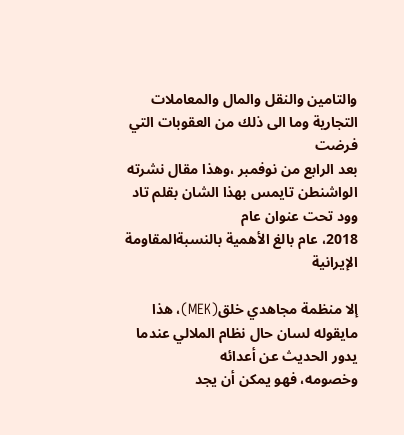والتامين والنقل والمال والمعاملات التجارية وما الى ذلك من العقوبات التي فرضت
بعد الرابع من نوفمبر ،وهذا مقال نشرته الواشنطن تايمس بهذا الشان بقلم تاد وود تحت عنوان عام
2018، عام بالغ الأهمية بالنسبةالمقاومة الإيرانية

إلا منظمة مجاهدي خلق(MEK)، هذا مايقوله لسان حال نظام الملالي عندما يدور الحديث عن أعدائه
وخصومه، فهو يمکن أن يجد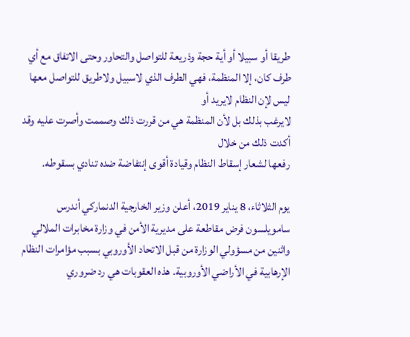طريقا أو سبيلا أو أية حجة وذريعة للتواصل والتحاور وحتى الاتفاق مع أي
طرف کان، إلا المنظمة، فهي الطرف الذي لاسبيل ولاطريق للتواصل معها ليس لإن النظام لايريد أو
لايرغب بذلك بل لأن المنظمة هي من قررت ذلك وصممت وأصرت عليه وقد أکدت ذلك من خلال
رفعها لشعار إسقاط النظام وقيادة أقوى إنتفاضة ضده تنادي بسقوطه.

يوم الثلاثاء، 8 يناير 2019، أعلن وزير الخارجية الدنماركي أندرس سامويلسون فرض مقاطعة على مديرية الأمن في وزارة مخابرات الملالي واثنين من مسؤولي الوزارة من قبل الاتحاد الأوروبي بسبب مؤامرات النظام الإرهابية في الأراضي الأوروبية. هذه العقوبات هي رد ضروري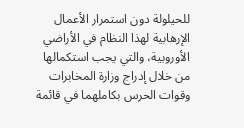للحيلولة دون استمرار الأعمال الإرهابية لهذا النظام في الأراضي الأوروبية، والتي يجب استكمالها من خلال إدراج وزارة المخابرات وقوات الحرس بكاملهما في قائمة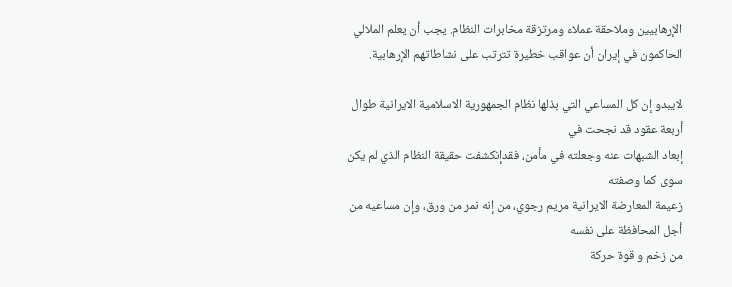الإرهابيين وملاحقة عملاء ومرتزقة مخابرات النظام. يجب أن يعلم الملالي الحاكمون في إيران أن عواقب خطيرة تترتب على نشاطاتهم الإرهابية.

لايبدو إن کل المساعي التي بذلها نظام الجمهورية الاسلامية الايرانية طوال أربعة عقود قد نجحت في
إبعاد الشبهات عنه وجعلته في مأمن، فقدإنکشفت حقيقة النظام الذي لم يکن سوى کما وصفته
زعيمة المعارضة الايرانية مريم رجوي، من إنه نمر من ورق، وإن مساعيه من أجل المحافظة على نفسه
من زخم و قوة حرکة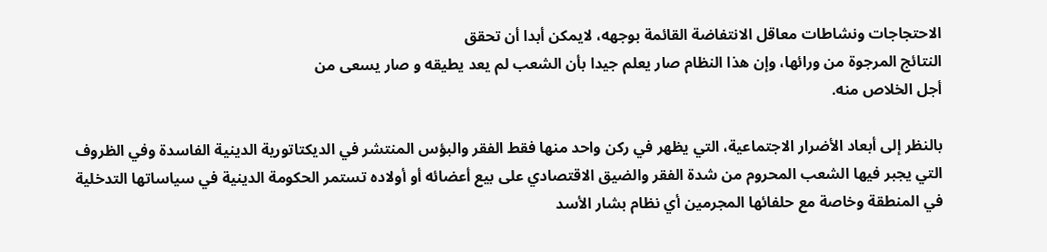الاحتجاجات ونشاطات معاقل الانتفاضة القائمة بوجهه، لايمکن أبدا أن تحقق
النتائج المرجوة من ورائها، وإن هذا النظام صار يعلم جيدا بأن الشعب لم يعد يطيقه و صار يسعى من
أجل الخلاص منه.

بالنظر إلى أبعاد الأضرار الاجتماعية، التي يظهر في ركن واحد منها فقط الفقر والبؤس المنتشر في الديكتاتورية الدينية الفاسدة وفي الظروف التي يجبر فيها الشعب المحروم من شدة الفقر والضيق الاقتصادي على بيع أعضائه أو أولاده تستمر الحكومة الدينية في سياساتها التدخلية في المنطقة وخاصة مع حلفائها المجرمين أي نظام بشار الأسد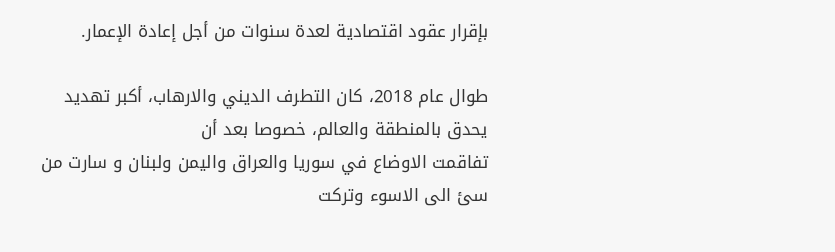بإقرار عقود اقتصادية لعدة سنوات من أجل إعادة الإعمار.

طوال عام 2018، کان التطرف الديني والارهاب، أکبر تهديد يحدق بالمنطقة والعالم، خصوصا بعد أن
تفاقمت الاوضاع في سوريا والعراق واليمن ولبنان و سارت من سئ الى الاسوء وترکت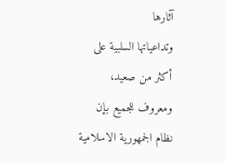آثارها
وتداعياتها السلبية على أکثر من صعيد، ومعروف للجميع بإن نظام الجمهورية الاسلامية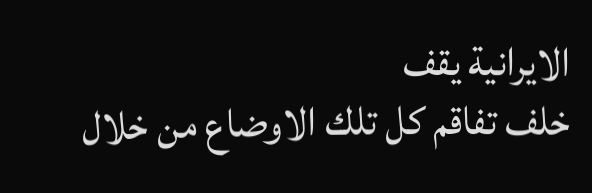الايرانية يقف
خلف تفاقم کل تلك الاوضاع من خلال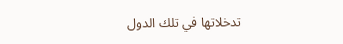تدخلاتها في تلك الدول